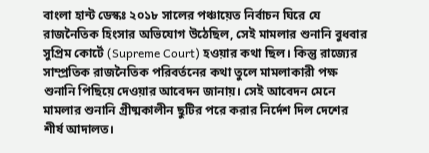বাংলা হান্ট ডেস্কঃ ২০১৮ সালের পঞ্চায়েত নির্বাচন ঘিরে যে রাজনৈতিক হিংসার অভিযোগ উঠেছিল, সেই মামলার শুনানি বুধবার সুপ্রিম কোর্টে (Supreme Court) হওয়ার কথা ছিল। কিন্তু রাজ্যের সাম্প্রতিক রাজনৈতিক পরিবর্তনের কথা তুলে মামলাকারী পক্ষ শুনানি পিছিয়ে দেওয়ার আবেদন জানায়। সেই আবেদন মেনে মামলার শুনানি গ্রীষ্মকালীন ছুটির পরে করার নির্দেশ দিল দেশের শীর্ষ আদালত।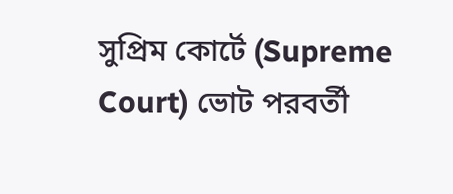সুপ্রিম কোর্টে (Supreme Court) ভোট পরবর্তী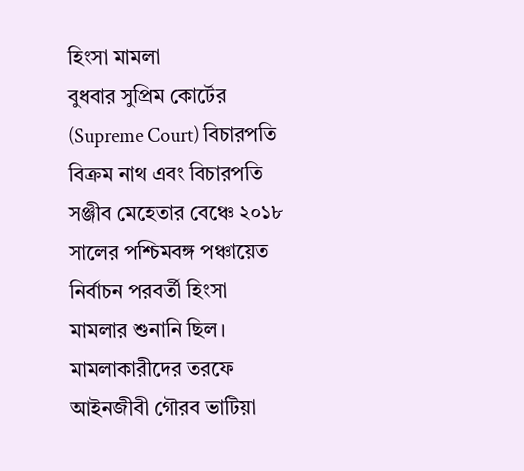হিংসা মামলা
বুধবার সুপ্রিম কোর্টের (Supreme Court) বিচারপতি বিক্রম নাথ এবং বিচারপতি সঞ্জীব মেহেতার বেঞ্চে ২০১৮ সালের পশ্চিমবঙ্গ পঞ্চায়েত নির্বাচন পরবর্তী হিংসা মামলার শুনানি ছিল। মামলাকারীদের তরফে আইনজীবী গৌরব ভাটিয়া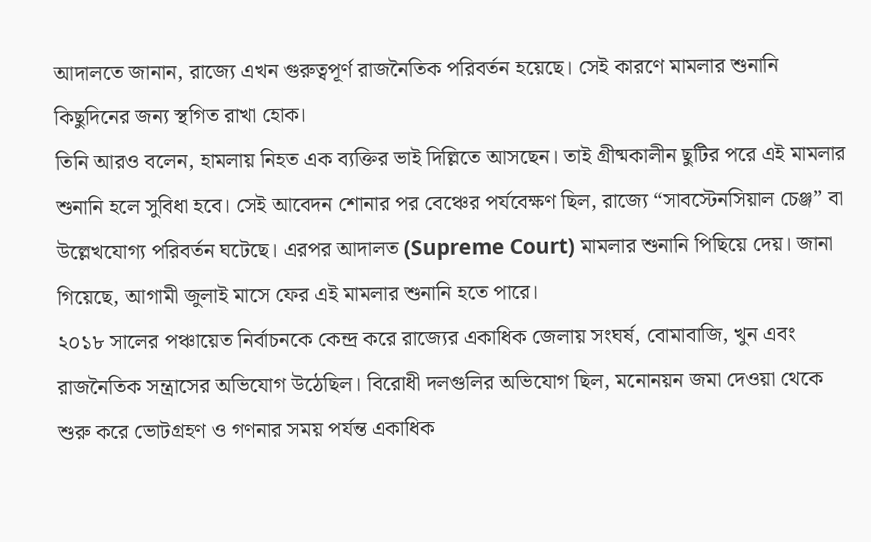আদালতে জানান, রাজ্যে এখন গুরুত্বপূর্ণ রাজনৈতিক পরিবর্তন হয়েছে। সেই কারণে মামলার শুনানি কিছুদিনের জন্য স্থগিত রাখা হোক।
তিনি আরও বলেন, হামলায় নিহত এক ব্যক্তির ভাই দিল্লিতে আসছেন। তাই গ্রীষ্মকালীন ছুটির পরে এই মামলার শুনানি হলে সুবিধা হবে। সেই আবেদন শোনার পর বেঞ্চের পর্যবেক্ষণ ছিল, রাজ্যে “সাবস্টেনসিয়াল চেঞ্জ” বা উল্লেখযোগ্য পরিবর্তন ঘটেছে। এরপর আদালত (Supreme Court) মামলার শুনানি পিছিয়ে দেয়। জানা গিয়েছে, আগামী জুলাই মাসে ফের এই মামলার শুনানি হতে পারে।
২০১৮ সালের পঞ্চায়েত নির্বাচনকে কেন্দ্র করে রাজ্যের একাধিক জেলায় সংঘর্ষ, বোমাবাজি, খুন এবং রাজনৈতিক সন্ত্রাসের অভিযোগ উঠেছিল। বিরোধী দলগুলির অভিযোগ ছিল, মনোনয়ন জমা দেওয়া থেকে শুরু করে ভোটগ্রহণ ও গণনার সময় পর্যন্ত একাধিক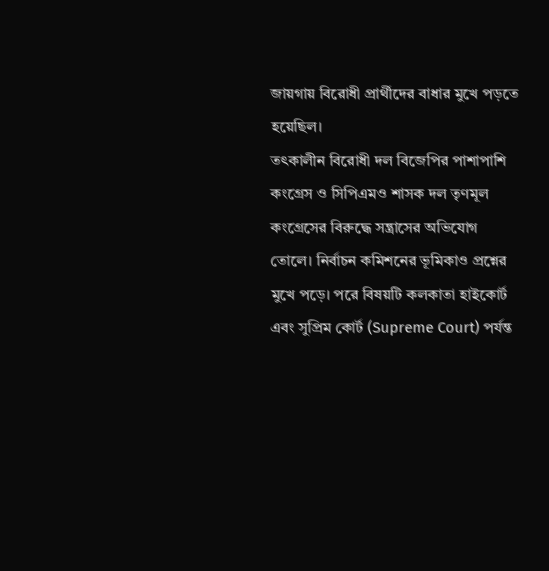জায়গায় বিরোধী প্রার্থীদের বাধার মুখে পড়তে হয়েছিল।
তৎকালীন বিরোধী দল বিজেপির পাশাপাশি কংগ্রেস ও সিপিএমও শাসক দল তৃণমূল কংগ্রেসের বিরুদ্ধে সন্ত্রাসের অভিযোগ তোলে। নির্বাচন কমিশনের ভূমিকাও প্রশ্নের মুখে পড়ে। পরে বিষয়টি কলকাতা হাইকোর্ট এবং সুপ্রিম কোর্ট (Supreme Court) পর্যন্ত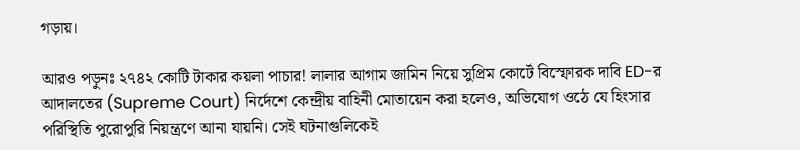গড়ায়।

আরও পড়ুনঃ ২৭৪২ কোটি টাকার কয়লা পাচার! লালার আগাম জামিন নিয়ে সুপ্রিম কোর্টে বিস্ফোরক দাবি ED-র
আদালতের (Supreme Court) নির্দেশে কেন্দ্রীয় বাহিনী মোতায়েন করা হলেও, অভিযোগ ওঠে যে হিংসার পরিস্থিতি পুরোপুরি নিয়ন্ত্রণে আনা যায়নি। সেই ঘটনাগুলিকেই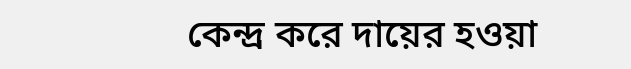কেন্দ্র করে দায়ের হওয়া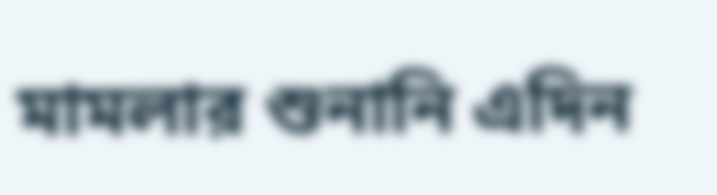মামলার শুনানি এদিন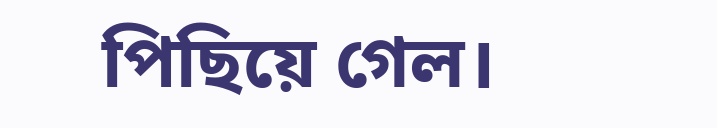পিছিয়ে গেল।